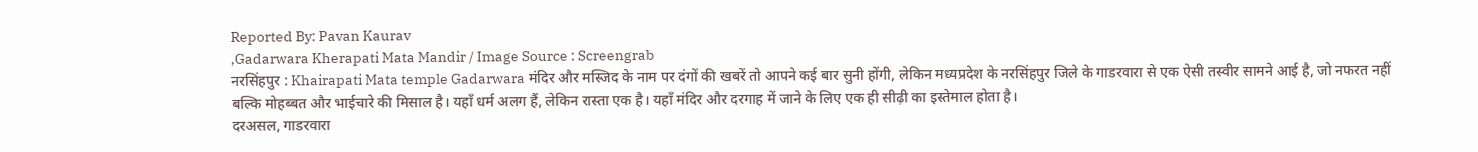Reported By: Pavan Kaurav
,Gadarwara Kherapati Mata Mandir / Image Source : Screengrab
नरसिंहपुर : Khairapati Mata temple Gadarwara मंदिर और मस्जिद के नाम पर दंगों की खबरें तो आपने कई बार सुनी होंगी, लेकिन मध्यप्रदेश के नरसिंहपुर जिले के गाडरवारा से एक ऐसी तस्वीर सामने आई है, जो नफरत नहीं बल्कि मोहब्बत और भाईचारे की मिसाल है। यहाँ धर्म अलग हैं, लेकिन रास्ता एक है। यहाँ मंदिर और दरगाह में जाने के लिए एक ही सीढ़ी का इस्तेमाल होता है।
दरअसल, गाडरवारा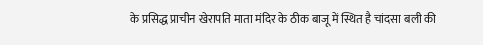के प्रसिद्ध प्राचीन खेरापति माता मंदिर के ठीक बाजू में स्थित है चांदसा बली की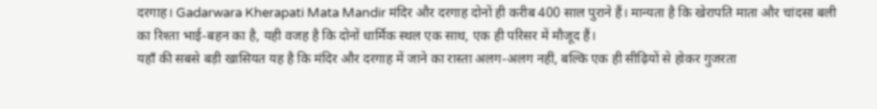दरगाह। Gadarwara Kherapati Mata Mandir मंदिर और दरगाह दोनों ही करीब 400 साल पुराने हैं। मान्यता है कि खेरापति माता और चांदसा बली का रिश्ता भाई-बहन का है, यही वजह है कि दोनों धार्मिक स्थल एक साथ, एक ही परिसर में मौजूद हैं।
यहाँ की सबसे बड़ी खासियत यह है कि मंदिर और दरगाह में जाने का रास्ता अलग-अलग नहीं, बल्कि एक ही सीढ़ियों से होकर गुजरता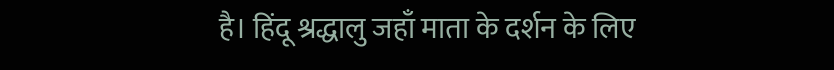है। हिंदू श्रद्धालु जहाँ माता के दर्शन के लिए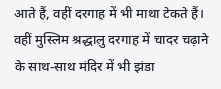आते हैं, वहीं दरगाह में भी माथा टेकते हैं। वहीं मुस्लिम श्रद्धालु दरगाह में चादर चढ़ाने के साथ-साथ मंदिर में भी झंडा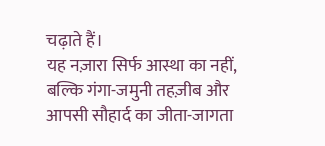चढ़ाते हैं।
यह नज़ारा सिर्फ आस्था का नहीं, बल्कि गंगा-जमुनी तहज़ीब और आपसी सौहार्द का जीता-जागता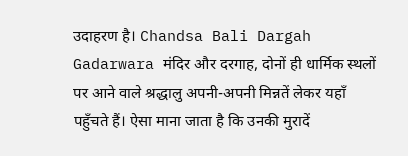उदाहरण है। Chandsa Bali Dargah Gadarwara मंदिर और दरगाह, दोनों ही धार्मिक स्थलों पर आने वाले श्रद्धालु अपनी-अपनी मिन्नतें लेकर यहाँ पहुँचते हैं। ऐसा माना जाता है कि उनकी मुरादें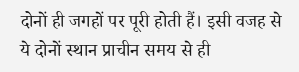दोनों ही जगहों पर पूरी होती हैं। इसी वजह से ये दोनों स्थान प्राचीन समय से ही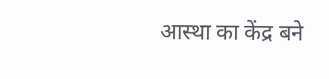आस्था का केंद्र बने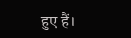हुए हैं।